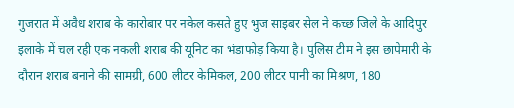गुजरात में अवैध शराब के कारोबार पर नकेल कसते हुए भुज साइबर सेल ने कच्छ जिले के आदिपुर इलाके में चल रही एक नकली शराब की यूनिट का भंडाफोड़ किया है। पुलिस टीम ने इस छापेमारी के दौरान शराब बनाने की सामग्री, 600 लीटर केमिकल, 200 लीटर पानी का मिश्रण, 180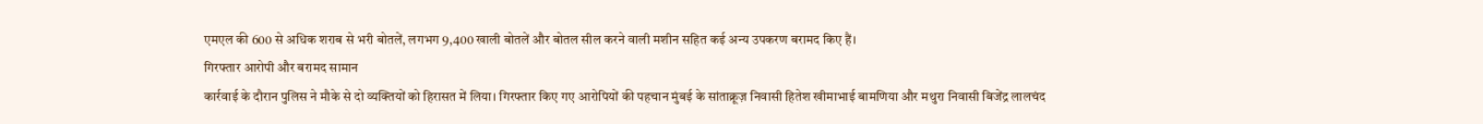एमएल की 600 से अधिक शराब से भरी बोतलें, लगभग 9,400 खाली बोतलें और बोतल सील करने वाली मशीन सहित कई अन्य उपकरण बरामद किए हैं।
गिरफ्तार आरोपी और बरामद सामान
कार्रवाई के दौरान पुलिस ने मौके से दो व्यक्तियों को हिरासत में लिया। गिरफ्तार किए गए आरोपियों की पहचान मुंबई के सांताक्रूज़ निवासी हितेश खीमाभाई बामणिया और मथुरा निवासी बिजेंद्र लालचंद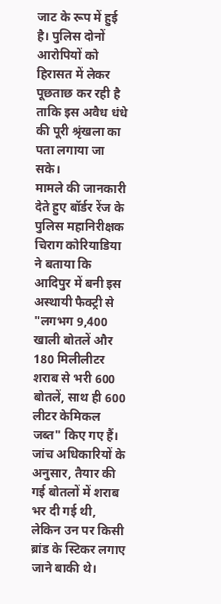जाट के रूप में हुई है। पुलिस दोनों आरोपियों को हिरासत में लेकर पूछताछ कर रही है ताकि इस अवैध धंधे की पूरी श्रृंखला का पता लगाया जा सके।
मामले की जानकारी देते हुए बॉर्डर रेंज के पुलिस महानिरीक्षक चिराग कोरियाडिया ने बताया कि आदिपुर में बनी इस अस्थायी फैक्ट्री से "लगभग 9,400 खाली बोतलें और 180 मिलीलीटर शराब से भरी 600 बोतलें, साथ ही 600 लीटर केमिकल जब्त" किए गए हैं। जांच अधिकारियों के अनुसार, तैयार की गई बोतलों में शराब भर दी गई थी, लेकिन उन पर किसी ब्रांड के स्टिकर लगाए जाने बाकी थे।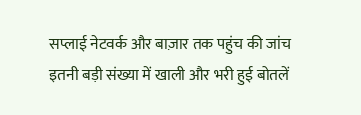सप्लाई नेटवर्क और बाज़ार तक पहुंच की जांच
इतनी बड़ी संख्या में खाली और भरी हुई बोतलें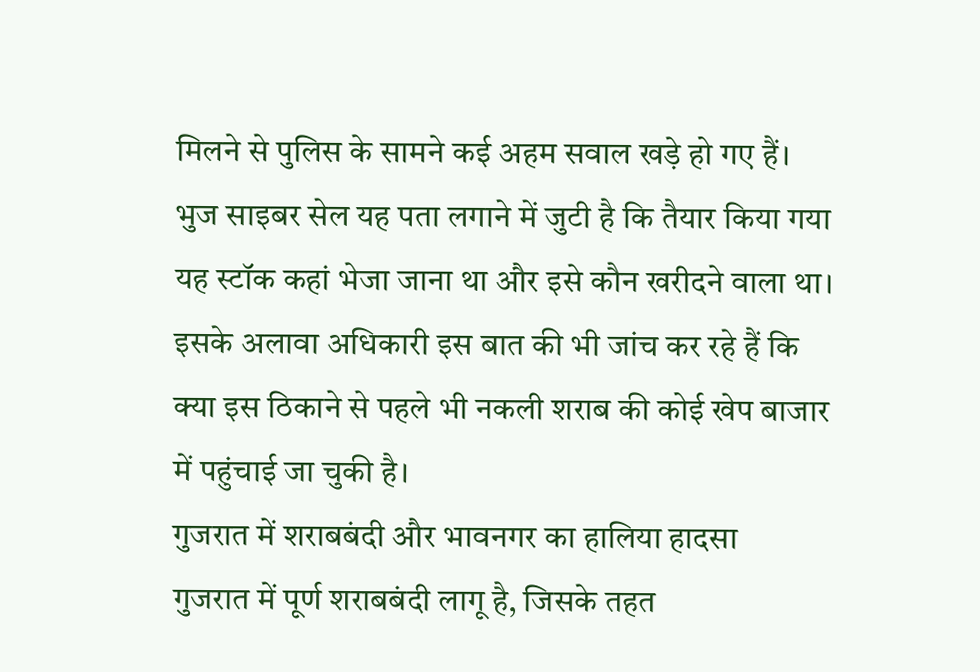मिलने से पुलिस के सामने कई अहम सवाल खड़े हो गए हैं। भुज साइबर सेल यह पता लगाने में जुटी है कि तैयार किया गया यह स्टॉक कहां भेजा जाना था और इसे कौन खरीदने वाला था। इसके अलावा अधिकारी इस बात की भी जांच कर रहे हैं कि क्या इस ठिकाने से पहले भी नकली शराब की कोई खेप बाजार में पहुंचाई जा चुकी है।
गुजरात में शराबबंदी और भावनगर का हालिया हादसा
गुजरात में पूर्ण शराबबंदी लागू है, जिसके तहत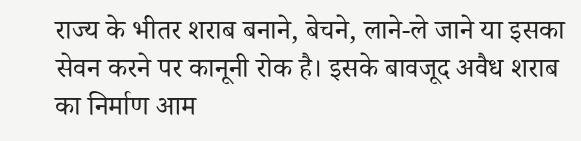राज्य के भीतर शराब बनाने, बेचने, लाने-ले जाने या इसका सेवन करने पर कानूनी रोक है। इसके बावजूद अवैध शराब का निर्माण आम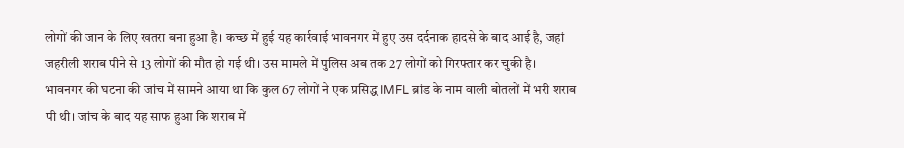लोगों की जान के लिए खतरा बना हुआ है। कच्छ में हुई यह कार्रवाई भावनगर में हुए उस दर्दनाक हादसे के बाद आई है, जहां जहरीली शराब पीने से 13 लोगों की मौत हो गई थी। उस मामले में पुलिस अब तक 27 लोगों को गिरफ्तार कर चुकी है।
भावनगर की घटना की जांच में सामने आया था कि कुल 67 लोगों ने एक प्रसिद्ध IMFL ब्रांड के नाम वाली बोतलों में भरी शराब पी थी। जांच के बाद यह साफ हुआ कि शराब में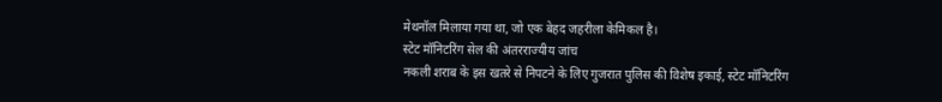मेथनॉल मिलाया गया था, जो एक बेहद जहरीला केमिकल है।
स्टेट मॉनिटरिंग सेल की अंतरराज्यीय जांच
नकली शराब के इस खतरे से निपटने के लिए गुजरात पुलिस की विशेष इकाई, स्टेट मॉनिटरिंग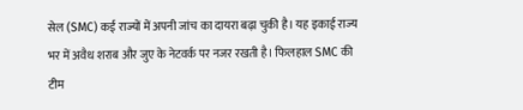सेल (SMC) कई राज्यों में अपनी जांच का दायरा बढ़ा चुकी है। यह इकाई राज्य भर में अवैध शराब और जुए के नेटवर्क पर नजर रखती है। फिलहाल SMC की टीम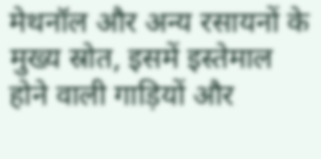मेथनॉल और अन्य रसायनों के मुख्य स्रोत, इसमें इस्तेमाल होने वाली गाड़ियों और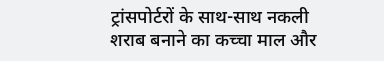ट्रांसपोर्टरों के साथ-साथ नकली शराब बनाने का कच्चा माल और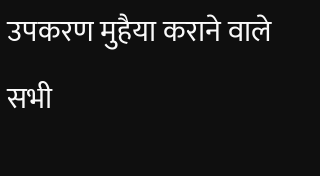उपकरण मुहैया कराने वाले सभी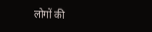लोगों की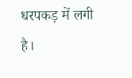धरपकड़ में लगी है।